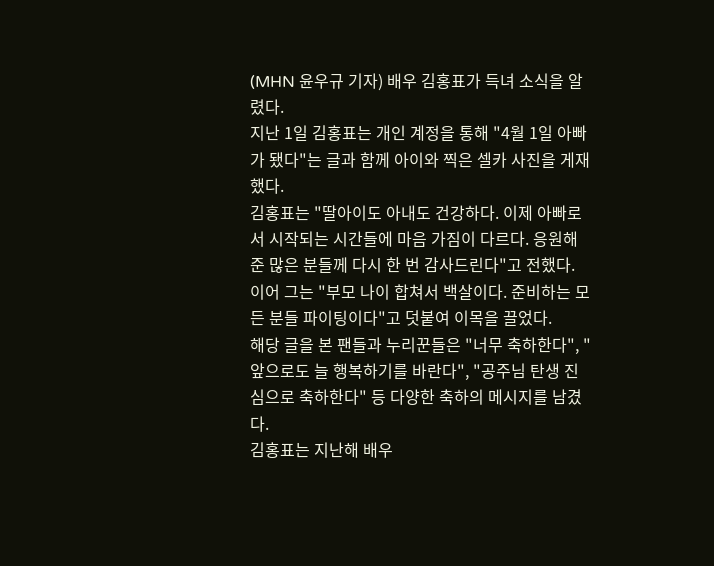(MHN 윤우규 기자) 배우 김홍표가 득녀 소식을 알렸다.
지난 1일 김홍표는 개인 계정을 통해 "4월 1일 아빠가 됐다"는 글과 함께 아이와 찍은 셀카 사진을 게재했다.
김홍표는 "딸아이도 아내도 건강하다. 이제 아빠로서 시작되는 시간들에 마음 가짐이 다르다. 응원해 준 많은 분들께 다시 한 번 감사드린다"고 전했다. 이어 그는 "부모 나이 합쳐서 백살이다. 준비하는 모든 분들 파이팅이다"고 덧붙여 이목을 끌었다.
해당 글을 본 팬들과 누리꾼들은 "너무 축하한다", "앞으로도 늘 행복하기를 바란다", "공주님 탄생 진심으로 축하한다" 등 다양한 축하의 메시지를 남겼다.
김홍표는 지난해 배우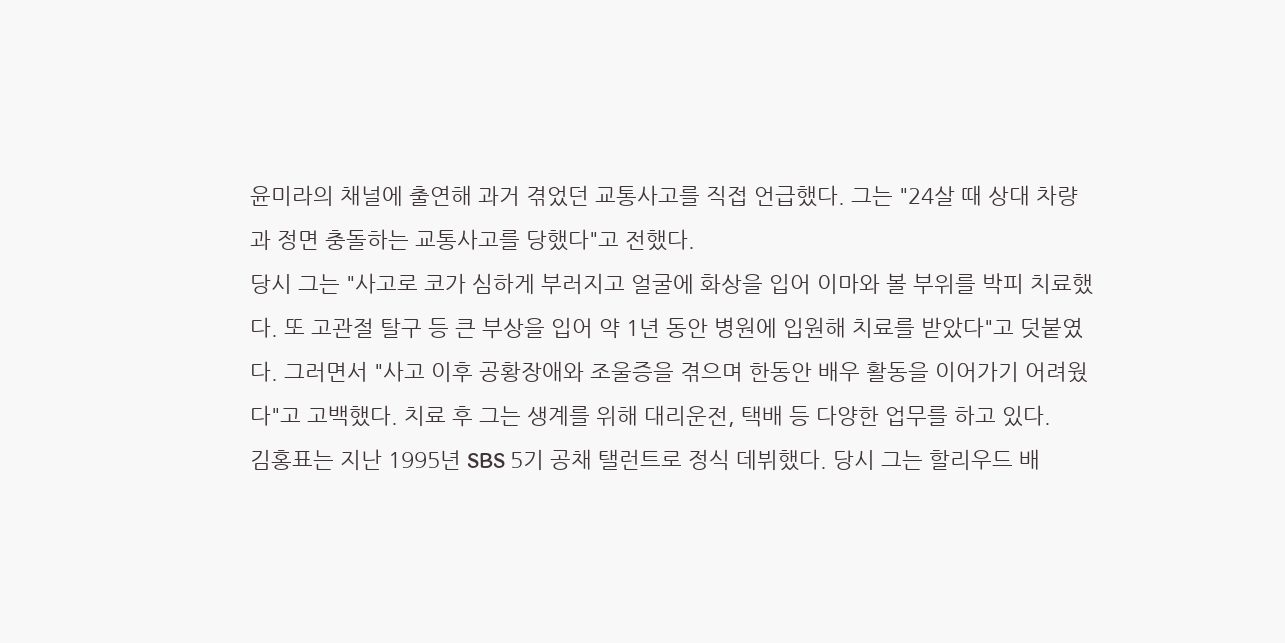윤미라의 채널에 출연해 과거 겪었던 교통사고를 직접 언급했다. 그는 "24살 때 상대 차량과 정면 충돌하는 교통사고를 당했다"고 전했다.
당시 그는 "사고로 코가 심하게 부러지고 얼굴에 화상을 입어 이마와 볼 부위를 박피 치료했다. 또 고관절 탈구 등 큰 부상을 입어 약 1년 동안 병원에 입원해 치료를 받았다"고 덧붙였다. 그러면서 "사고 이후 공황장애와 조울증을 겪으며 한동안 배우 활동을 이어가기 어려웠다"고 고백했다. 치료 후 그는 생계를 위해 대리운전, 택배 등 다양한 업무를 하고 있다.
김홍표는 지난 1995년 SBS 5기 공채 탤런트로 정식 데뷔했다. 당시 그는 할리우드 배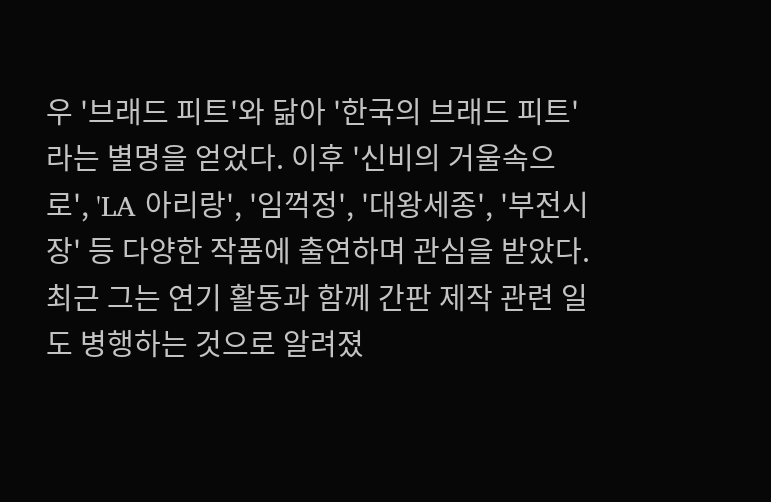우 '브래드 피트'와 닮아 '한국의 브래드 피트'라는 별명을 얻었다. 이후 '신비의 거울속으로', 'LA 아리랑', '임꺽정', '대왕세종', '부전시장' 등 다양한 작품에 출연하며 관심을 받았다. 최근 그는 연기 활동과 함께 간판 제작 관련 일도 병행하는 것으로 알려졌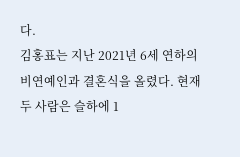다.
김홍표는 지난 2021년 6세 연하의 비연예인과 결혼식을 올렸다. 현재 두 사람은 슬하에 1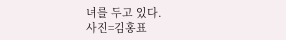녀를 두고 있다.
사진=김홍표